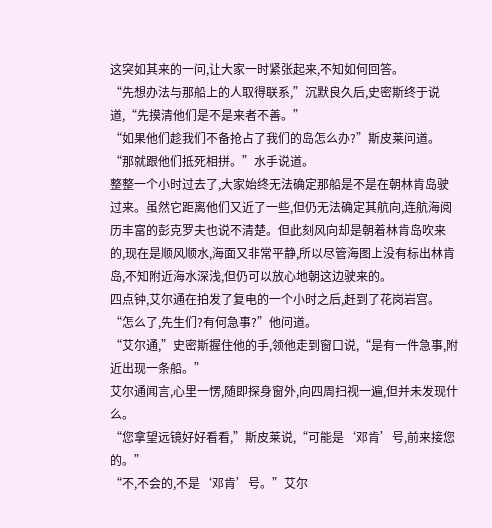这突如其来的一问,让大家一时紧张起来,不知如何回答。
“先想办法与那船上的人取得联系,”沉默良久后,史密斯终于说道,“先摸清他们是不是来者不善。”
“如果他们趁我们不备抢占了我们的岛怎么办?”斯皮莱问道。
“那就跟他们抵死相拼。”水手说道。
整整一个小时过去了,大家始终无法确定那船是不是在朝林肯岛驶过来。虽然它距离他们又近了一些,但仍无法确定其航向,连航海阅历丰富的彭克罗夫也说不清楚。但此刻风向却是朝着林肯岛吹来的,现在是顺风顺水,海面又非常平静,所以尽管海图上没有标出林肯岛,不知附近海水深浅,但仍可以放心地朝这边驶来的。
四点钟,艾尔通在拍发了复电的一个小时之后,赶到了花岗岩宫。
“怎么了,先生们?有何急事?”他问道。
“艾尔通,”史密斯握住他的手,领他走到窗口说,“是有一件急事,附近出现一条船。”
艾尔通闻言,心里一愣,随即探身窗外,向四周扫视一遍,但并未发现什么。
“您拿望远镜好好看看,”斯皮莱说,“可能是‘邓肯’号,前来接您的。”
“不,不会的,不是‘邓肯’号。”艾尔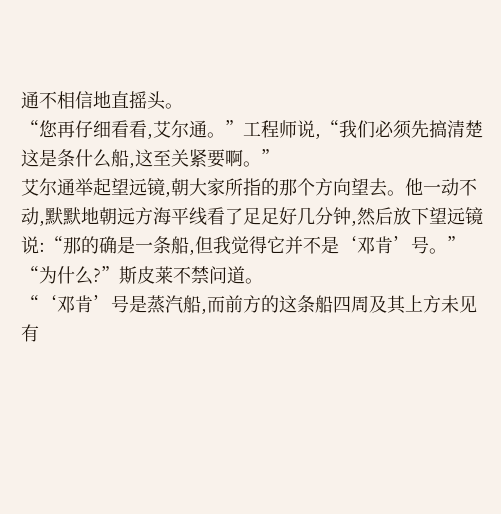通不相信地直摇头。
“您再仔细看看,艾尔通。”工程师说,“我们必须先搞清楚这是条什么船,这至关紧要啊。”
艾尔通举起望远镜,朝大家所指的那个方向望去。他一动不动,默默地朝远方海平线看了足足好几分钟,然后放下望远镜说:“那的确是一条船,但我觉得它并不是‘邓肯’号。”
“为什么?”斯皮莱不禁问道。
“‘邓肯’号是蒸汽船,而前方的这条船四周及其上方未见有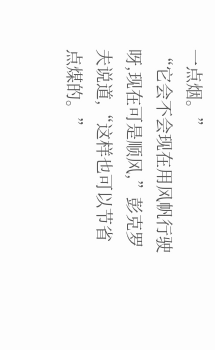一点烟。”
“它会不会现在用风帆行驶呀,现在可是顺风,”彭克罗夫说道,“这样也可以节省点煤的。”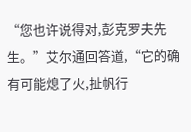“您也许说得对,彭克罗夫先生。”艾尔通回答道,“它的确有可能熄了火,扯帆行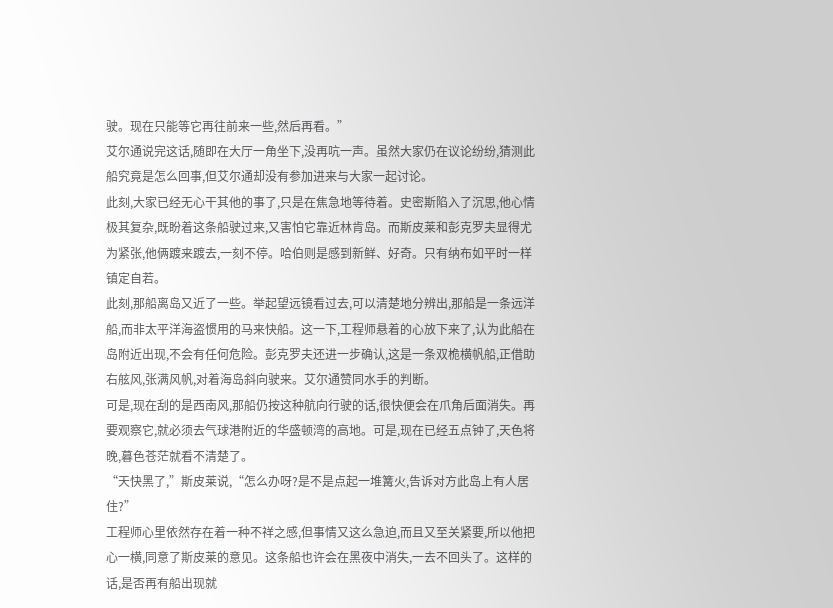驶。现在只能等它再往前来一些,然后再看。”
艾尔通说完这话,随即在大厅一角坐下,没再吭一声。虽然大家仍在议论纷纷,猜测此船究竟是怎么回事,但艾尔通却没有参加进来与大家一起讨论。
此刻,大家已经无心干其他的事了,只是在焦急地等待着。史密斯陷入了沉思,他心情极其复杂,既盼着这条船驶过来,又害怕它靠近林肯岛。而斯皮莱和彭克罗夫显得尤为紧张,他俩踱来踱去,一刻不停。哈伯则是感到新鲜、好奇。只有纳布如平时一样镇定自若。
此刻,那船离岛又近了一些。举起望远镜看过去,可以清楚地分辨出,那船是一条远洋船,而非太平洋海盗惯用的马来快船。这一下,工程师悬着的心放下来了,认为此船在岛附近出现,不会有任何危险。彭克罗夫还进一步确认,这是一条双桅横帆船,正借助右舷风,张满风帆,对着海岛斜向驶来。艾尔通赞同水手的判断。
可是,现在刮的是西南风,那船仍按这种航向行驶的话,很快便会在爪角后面消失。再要观察它,就必须去气球港附近的华盛顿湾的高地。可是,现在已经五点钟了,天色将晚,暮色苍茫就看不清楚了。
“天快黑了,”斯皮莱说,“怎么办呀?是不是点起一堆篝火,告诉对方此岛上有人居住?”
工程师心里依然存在着一种不祥之感,但事情又这么急迫,而且又至关紧要,所以他把心一横,同意了斯皮莱的意见。这条船也许会在黑夜中消失,一去不回头了。这样的话,是否再有船出现就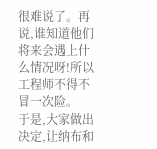很难说了。再说,谁知道他们将来会遇上什么情况呀!所以工程师不得不冒一次险。
于是,大家做出决定,让纳布和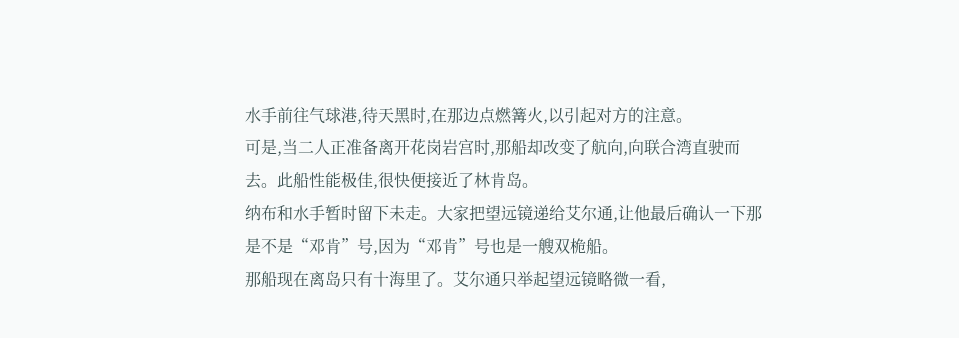水手前往气球港,待天黑时,在那边点燃篝火,以引起对方的注意。
可是,当二人正准备离开花岗岩宫时,那船却改变了航向,向联合湾直驶而去。此船性能极佳,很快便接近了林肯岛。
纳布和水手暂时留下未走。大家把望远镜递给艾尔通,让他最后确认一下那是不是“邓肯”号,因为“邓肯”号也是一艘双桅船。
那船现在离岛只有十海里了。艾尔通只举起望远镜略微一看,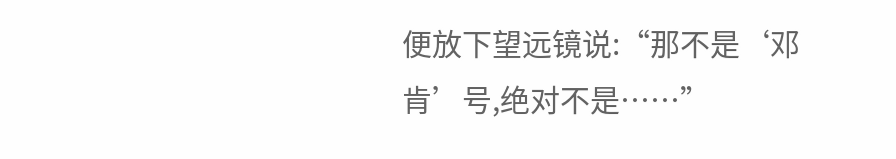便放下望远镜说:“那不是‘邓肯’号,绝对不是……”